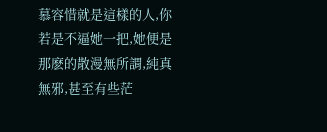慕容惜就是這樣的人,你若是不逼她一把,她便是那麽的散漫無所謂,純真無邪,甚至有些茫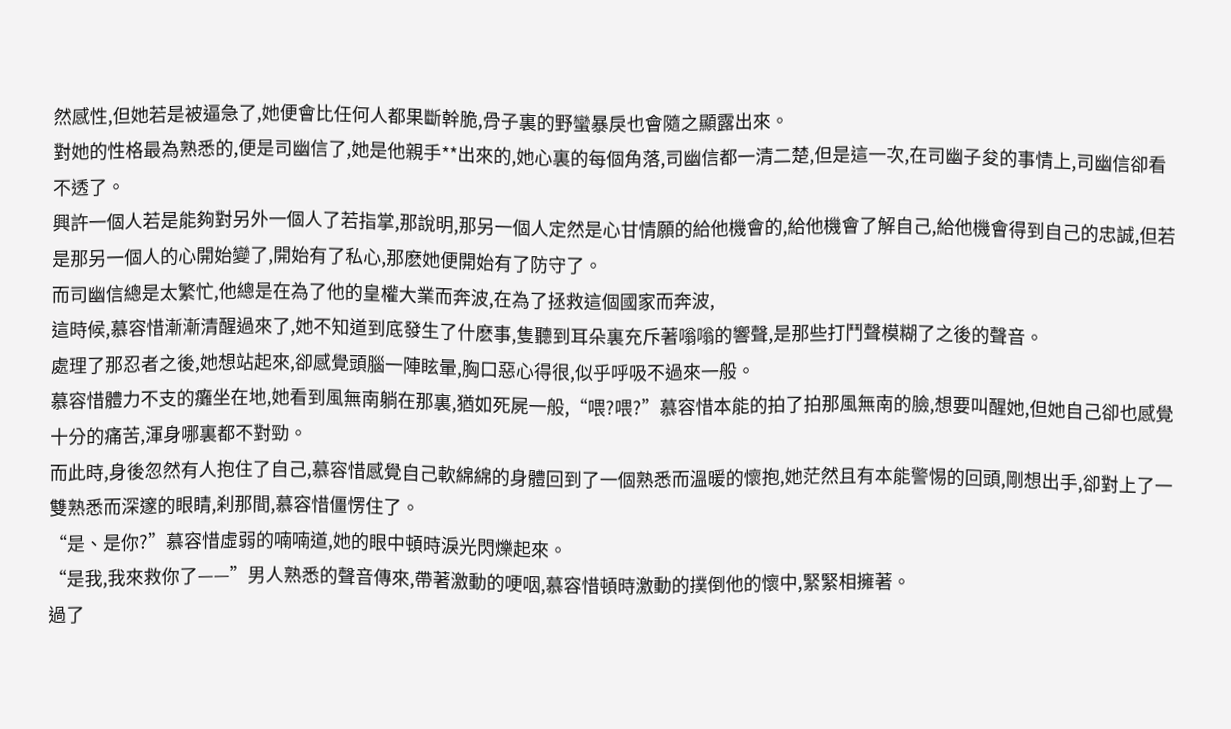然感性,但她若是被逼急了,她便會比任何人都果斷幹脆,骨子裏的野蠻暴戾也會隨之顯露出來。
對她的性格最為熟悉的,便是司幽信了,她是他親手**出來的,她心裏的每個角落,司幽信都一清二楚,但是這一次,在司幽子夋的事情上,司幽信卻看不透了。
興許一個人若是能夠對另外一個人了若指掌,那說明,那另一個人定然是心甘情願的給他機會的,給他機會了解自己,給他機會得到自己的忠誠,但若是那另一個人的心開始變了,開始有了私心,那麽她便開始有了防守了。
而司幽信總是太繁忙,他總是在為了他的皇權大業而奔波,在為了拯救這個國家而奔波,
這時候,慕容惜漸漸清醒過來了,她不知道到底發生了什麽事,隻聽到耳朵裏充斥著嗡嗡的響聲,是那些打鬥聲模糊了之後的聲音。
處理了那忍者之後,她想站起來,卻感覺頭腦一陣眩暈,胸口惡心得很,似乎呼吸不過來一般。
慕容惜體力不支的癱坐在地,她看到風無南躺在那裏,猶如死屍一般,“喂?喂?”慕容惜本能的拍了拍那風無南的臉,想要叫醒她,但她自己卻也感覺十分的痛苦,渾身哪裏都不對勁。
而此時,身後忽然有人抱住了自己,慕容惜感覺自己軟綿綿的身體回到了一個熟悉而溫暖的懷抱,她茫然且有本能警惕的回頭,剛想出手,卻對上了一雙熟悉而深邃的眼睛,刹那間,慕容惜僵愣住了。
“是、是你?”慕容惜虛弱的喃喃道,她的眼中頓時淚光閃爍起來。
“是我,我來救你了——”男人熟悉的聲音傳來,帶著激動的哽咽,慕容惜頓時激動的撲倒他的懷中,緊緊相擁著。
過了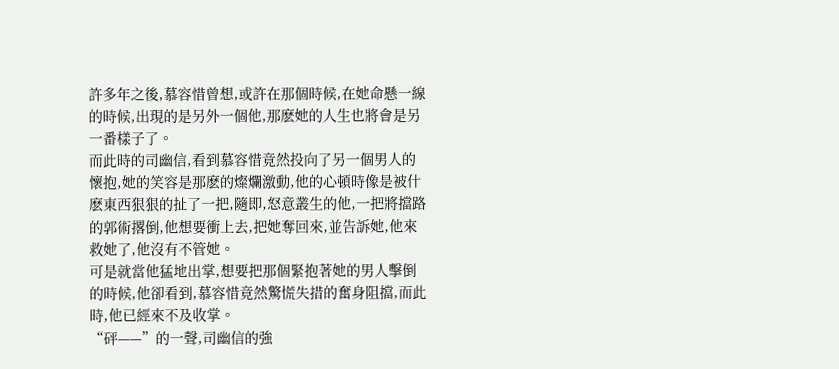許多年之後,慕容惜曾想,或許在那個時候,在她命懸一線的時候,出現的是另外一個他,那麽她的人生也將會是另一番樣子了。
而此時的司幽信,看到慕容惜竟然投向了另一個男人的懷抱,她的笑容是那麽的燦爛激動,他的心頓時像是被什麽東西狠狠的扯了一把,隨即,怒意叢生的他,一把將擋路的郭術撂倒,他想要衝上去,把她奪回來,並告訴她,他來救她了,他沒有不管她。
可是就當他猛地出掌,想要把那個緊抱著她的男人擊倒的時候,他卻看到,慕容惜竟然驚慌失措的奮身阻擋,而此時,他已經來不及收掌。
“砰——”的一聲,司幽信的強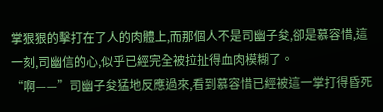掌狠狠的擊打在了人的肉體上,而那個人不是司幽子夋,卻是慕容惜,這一刻,司幽信的心,似乎已經完全被拉扯得血肉模糊了。
“啊——”司幽子夋猛地反應過來,看到慕容惜已經被這一掌打得昏死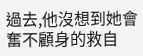過去,他沒想到她會奮不顧身的救自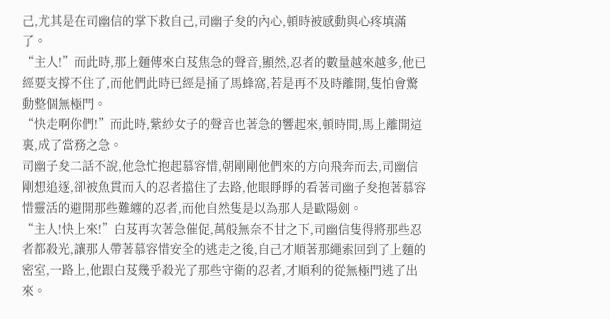己,尤其是在司幽信的掌下救自己,司幽子夋的內心,頓時被感動與心疼填滿了。
“主人!”而此時,那上麵傳來白芨焦急的聲音,顯然,忍者的數量越來越多,他已經要支撐不住了,而他們此時已經是捅了馬蜂窩,若是再不及時離開,隻怕會驚動整個無極門。
“快走啊你們!”而此時,紫紗女子的聲音也著急的響起來,頓時間,馬上離開這裏,成了當務之急。
司幽子夋二話不說,他急忙抱起慕容惜,朝剛剛他們來的方向飛奔而去,司幽信剛想追逐,卻被魚貫而入的忍者擋住了去路,他眼睜睜的看著司幽子夋抱著慕容惜靈活的避開那些難纏的忍者,而他自然隻是以為那人是歐陽劍。
“主人!快上來!”白芨再次著急催促,萬般無奈不甘之下,司幽信隻得將那些忍者都殺光,讓那人帶著慕容惜安全的逃走之後,自己才順著那繩索回到了上麵的密室,一路上,他跟白芨幾乎殺光了那些守衛的忍者,才順利的從無極門逃了出來。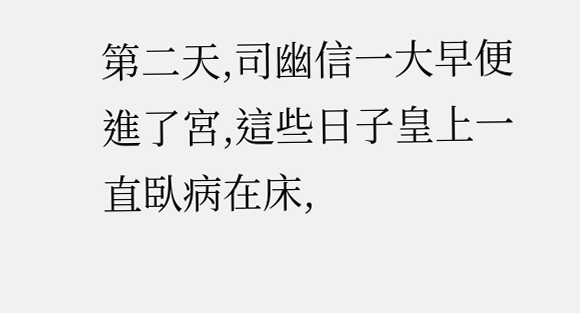第二天,司幽信一大早便進了宮,這些日子皇上一直臥病在床,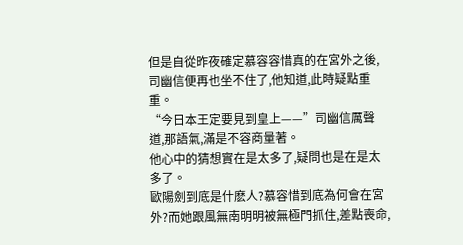但是自從昨夜確定慕容容惜真的在宮外之後,司幽信便再也坐不住了,他知道,此時疑點重重。
“今日本王定要見到皇上——”司幽信厲聲道,那語氣,滿是不容商量著。
他心中的猜想實在是太多了,疑問也是在是太多了。
歐陽劍到底是什麽人?慕容惜到底為何會在宮外?而她跟風無南明明被無極門抓住,差點喪命,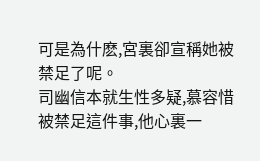可是為什麽,宮裏卻宣稱她被禁足了呢。
司幽信本就生性多疑,慕容惜被禁足這件事,他心裏一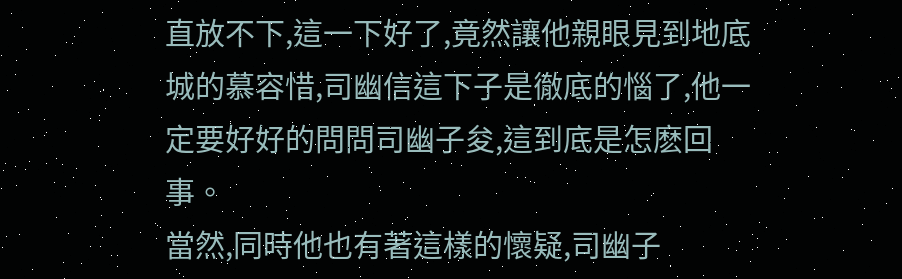直放不下,這一下好了,竟然讓他親眼見到地底城的慕容惜,司幽信這下子是徹底的惱了,他一定要好好的問問司幽子夋,這到底是怎麽回事。
當然,同時他也有著這樣的懷疑,司幽子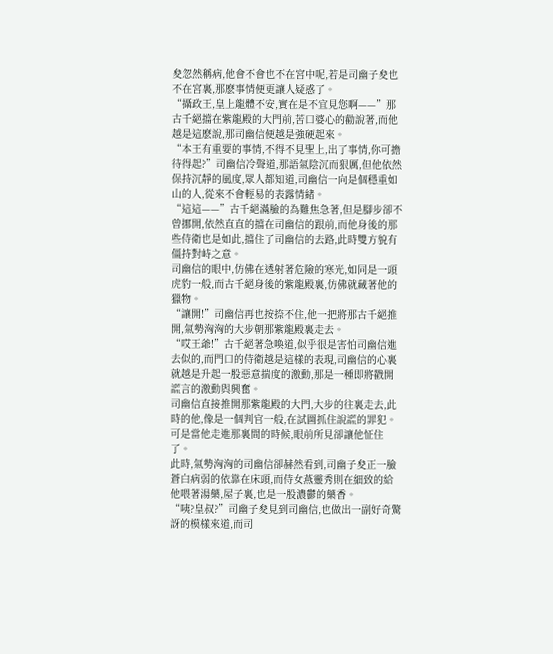夋忽然稱病,他會不會也不在宮中呢,若是司幽子夋也不在宮裏,那麽事情便更讓人疑惑了。
“攝政王,皇上龍體不安,實在是不宜見您啊——”那古千絕擋在紫龍殿的大門前,苦口婆心的勸說著,而他越是這麽說,那司幽信便越是強硬起來。
“本王有重要的事情,不得不見聖上,出了事情,你可擔待得起?”司幽信冷聲道,那語氣陰沉而狠厲,但他依然保持沉靜的風度,眾人都知道,司幽信一向是個穩重如山的人,從來不會輕易的表露情緒。
“這這——”古千絕滿臉的為難焦急著,但是腳步卻不曾挪開,依然直直的擋在司幽信的跟前,而他身後的那些侍衛也是如此,擋住了司幽信的去路,此時雙方貌有僵持對峙之意。
司幽信的眼中,仿佛在透射著危險的寒光,如同是一頭虎豹一般,而古千絕身後的紫龍殿裏,仿佛就藏著他的獵物。
“讓開!”司幽信再也按捺不住,他一把將那古千絕推開,氣勢洶洶的大步朝那紫龍殿裏走去。
“哎王爺!”古千絕著急喚道,似乎很是害怕司幽信進去似的,而門口的侍衛越是這樣的表現,司幽信的心裏就越是升起一股惡意揣度的激動,那是一種即將戳開謊言的激動與興奮。
司幽信直接推開那紫龍殿的大門,大步的往裏走去,此時的他,像是一個判官一般,在試圖抓住說謊的罪犯。
可是當他走進那裏間的時候,眼前所見卻讓他怔住了。
此時,氣勢洶洶的司幽信卻赫然看到,司幽子夋正一臉蒼白病弱的依靠在床頭,而侍女燕靈秀則在細致的給他喂著湯藥,屋子裏,也是一股濃鬱的藥香。
“咦?皇叔?”司幽子夋見到司幽信,也做出一副好奇驚訝的模樣來道,而司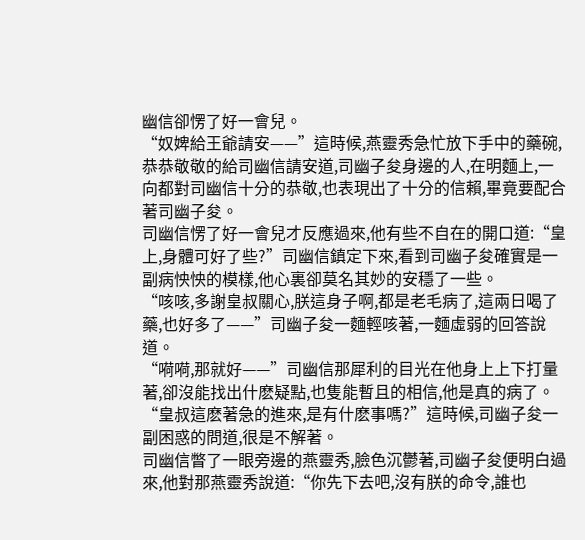幽信卻愣了好一會兒。
“奴婢給王爺請安——”這時候,燕靈秀急忙放下手中的藥碗,恭恭敬敬的給司幽信請安道,司幽子夋身邊的人,在明麵上,一向都對司幽信十分的恭敬,也表現出了十分的信賴,畢竟要配合著司幽子夋。
司幽信愣了好一會兒才反應過來,他有些不自在的開口道:“皇上,身體可好了些?”司幽信鎮定下來,看到司幽子夋確實是一副病怏怏的模樣,他心裏卻莫名其妙的安穩了一些。
“咳咳,多謝皇叔關心,朕這身子啊,都是老毛病了,這兩日喝了藥,也好多了——”司幽子夋一麵輕咳著,一麵虛弱的回答說道。
“嗬嗬,那就好——”司幽信那犀利的目光在他身上上下打量著,卻沒能找出什麽疑點,也隻能暫且的相信,他是真的病了。
“皇叔這麽著急的進來,是有什麽事嗎?”這時候,司幽子夋一副困惑的問道,很是不解著。
司幽信瞥了一眼旁邊的燕靈秀,臉色沉鬱著,司幽子夋便明白過來,他對那燕靈秀說道:“你先下去吧,沒有朕的命令,誰也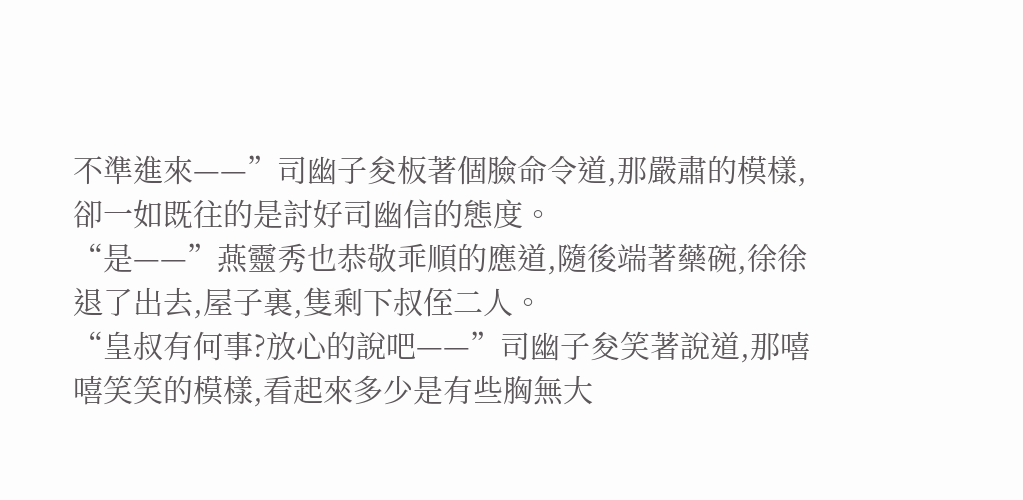不準進來——”司幽子夋板著個臉命令道,那嚴肅的模樣,卻一如既往的是討好司幽信的態度。
“是——”燕靈秀也恭敬乖順的應道,隨後端著藥碗,徐徐退了出去,屋子裏,隻剩下叔侄二人。
“皇叔有何事?放心的說吧——”司幽子夋笑著說道,那嘻嘻笑笑的模樣,看起來多少是有些胸無大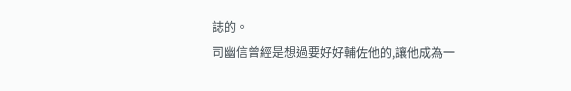誌的。
司幽信曾經是想過要好好輔佐他的,讓他成為一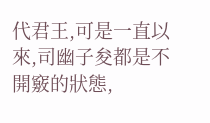代君王,可是一直以來,司幽子夋都是不開竅的狀態,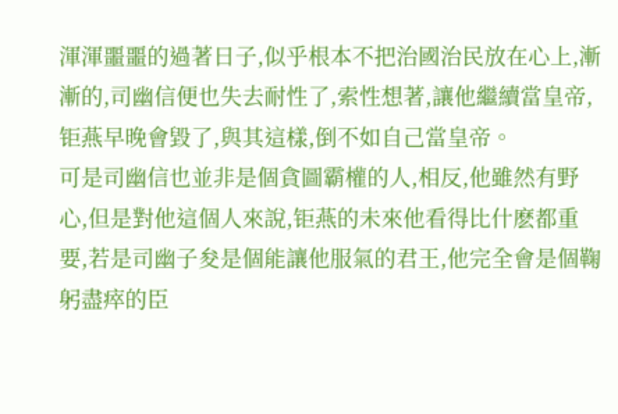渾渾噩噩的過著日子,似乎根本不把治國治民放在心上,漸漸的,司幽信便也失去耐性了,索性想著,讓他繼續當皇帝,钜燕早晚會毀了,與其這樣,倒不如自己當皇帝。
可是司幽信也並非是個貪圖霸權的人,相反,他雖然有野心,但是對他這個人來說,钜燕的未來他看得比什麽都重要,若是司幽子夋是個能讓他服氣的君王,他完全會是個鞠躬盡瘁的臣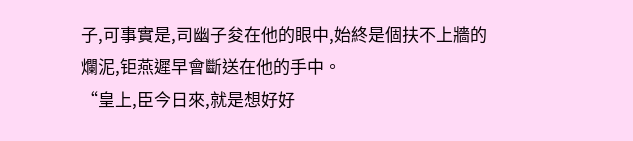子,可事實是,司幽子夋在他的眼中,始終是個扶不上牆的爛泥,钜燕遲早會斷送在他的手中。
“皇上,臣今日來,就是想好好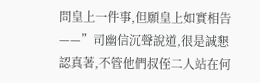問皇上一件事,但願皇上如實相告——”司幽信沉聲說道,很是誠懇認真著,不管他們叔侄二人站在何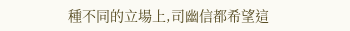種不同的立場上,司幽信都希望這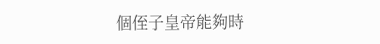個侄子皇帝能夠時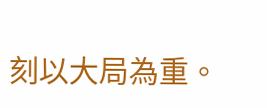刻以大局為重。